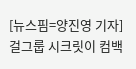[뉴스핌=양진영 기자] 걸그룹 시크릿이 컴백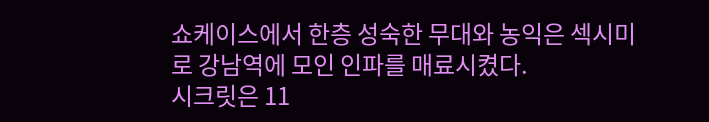쇼케이스에서 한층 성숙한 무대와 농익은 섹시미로 강남역에 모인 인파를 매료시켰다.
시크릿은 11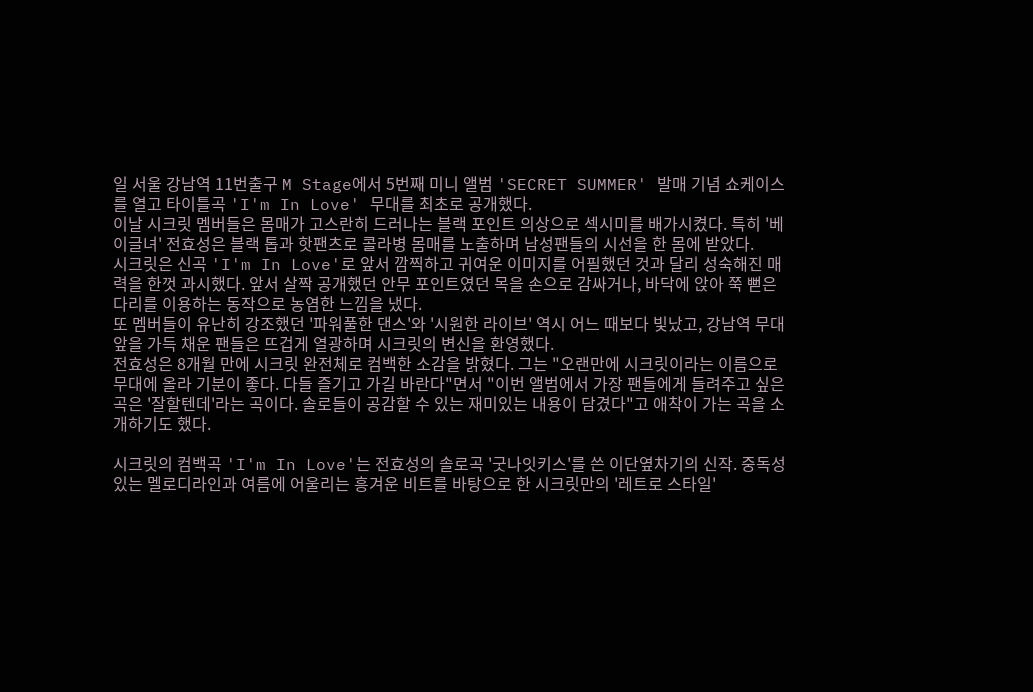일 서울 강남역 11번출구 M Stage에서 5번째 미니 앨범 'SECRET SUMMER' 발매 기념 쇼케이스를 열고 타이틀곡 'I'm In Love' 무대를 최초로 공개했다.
이날 시크릿 멤버들은 몸매가 고스란히 드러나는 블랙 포인트 의상으로 섹시미를 배가시켰다. 특히 '베이글녀' 전효성은 블랙 톱과 핫팬츠로 콜라병 몸매를 노출하며 남성팬들의 시선을 한 몸에 받았다.
시크릿은 신곡 'I'm In Love'로 앞서 깜찍하고 귀여운 이미지를 어필했던 것과 달리 성숙해진 매력을 한껏 과시했다. 앞서 살짝 공개했던 안무 포인트였던 목을 손으로 감싸거나, 바닥에 앉아 쭉 뻗은 다리를 이용하는 동작으로 농염한 느낌을 냈다.
또 멤버들이 유난히 강조했던 '파워풀한 댄스'와 '시원한 라이브' 역시 어느 때보다 빛났고, 강남역 무대 앞을 가득 채운 팬들은 뜨겁게 열광하며 시크릿의 변신을 환영했다.
전효성은 8개월 만에 시크릿 완전체로 컴백한 소감을 밝혔다. 그는 "오랜만에 시크릿이라는 이름으로 무대에 올라 기분이 좋다. 다들 즐기고 가길 바란다"면서 "이번 앨범에서 가장 팬들에게 들려주고 싶은 곡은 '잘할텐데'라는 곡이다. 솔로들이 공감할 수 있는 재미있는 내용이 담겼다"고 애착이 가는 곡을 소개하기도 했다.

시크릿의 컴백곡 'I'm In Love'는 전효성의 솔로곡 '굿나잇키스'를 쓴 이단옆차기의 신작. 중독성있는 멜로디라인과 여름에 어울리는 흥겨운 비트를 바탕으로 한 시크릿만의 '레트로 스타일'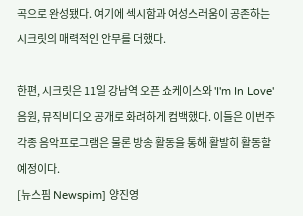곡으로 완성됐다. 여기에 섹시함과 여성스러움이 공존하는 시크릿의 매력적인 안무를 더했다.

한편, 시크릿은 11일 강남역 오픈 쇼케이스와 'I'm In Love' 음원, 뮤직비디오 공개로 화려하게 컴백했다. 이들은 이번주 각종 음악프로그램은 물론 방송 활동을 통해 활발히 활동할 예정이다.
[뉴스핌 Newspim] 양진영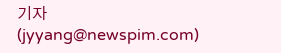기자 (jyyang@newspim.com)